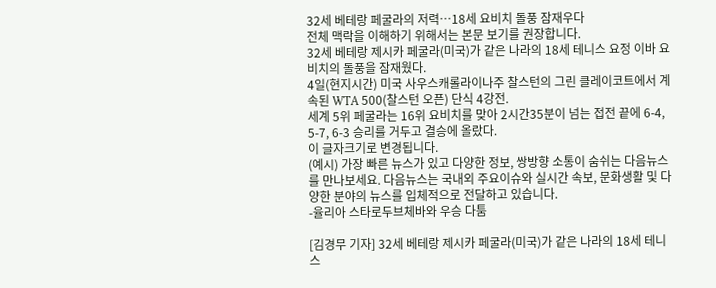32세 베테랑 페굴라의 저력…18세 요비치 돌풍 잠재우다
전체 맥락을 이해하기 위해서는 본문 보기를 권장합니다.
32세 베테랑 제시카 페굴라(미국)가 같은 나라의 18세 테니스 요정 이바 요비치의 돌풍을 잠재웠다.
4일(현지시간) 미국 사우스캐롤라이나주 찰스턴의 그린 클레이코트에서 계속된 WTA 500(찰스턴 오픈) 단식 4강전.
세계 5위 페굴라는 16위 요비치를 맞아 2시간35분이 넘는 접전 끝에 6-4, 5-7, 6-3 승리를 거두고 결승에 올랐다.
이 글자크기로 변경됩니다.
(예시) 가장 빠른 뉴스가 있고 다양한 정보, 쌍방향 소통이 숨쉬는 다음뉴스를 만나보세요. 다음뉴스는 국내외 주요이슈와 실시간 속보, 문화생활 및 다양한 분야의 뉴스를 입체적으로 전달하고 있습니다.
-율리아 스타로두브체바와 우승 다툼

[김경무 기자] 32세 베테랑 제시카 페굴라(미국)가 같은 나라의 18세 테니스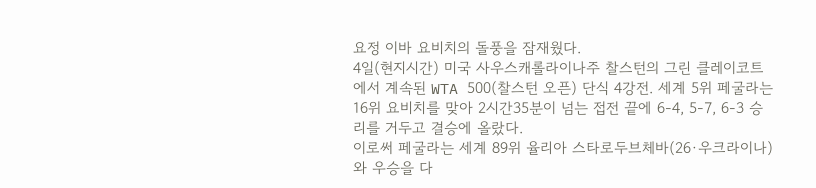요정 이바 요비치의 돌풍을 잠재웠다.
4일(현지시간) 미국 사우스캐롤라이나주 찰스턴의 그린 클레이코트에서 계속된 WTA 500(찰스턴 오픈) 단식 4강전. 세계 5위 페굴라는 16위 요비치를 맞아 2시간35분이 넘는 접전 끝에 6-4, 5-7, 6-3 승리를 거두고 결승에 올랐다.
이로써 페굴라는 세계 89위 율리아 스타로두브체바(26·우크라이나)와 우승을 다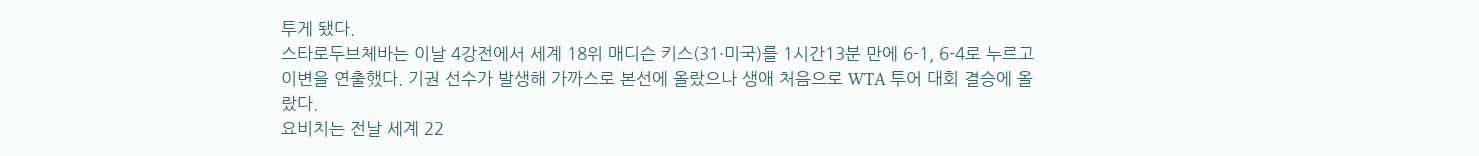투게 됐다.
스타로두브체바는 이날 4강전에서 세계 18위 매디슨 키스(31·미국)를 1시간13분 만에 6-1, 6-4로 누르고 이변을 연출했다. 기권 선수가 발생해 가까스로 본선에 올랐으나 생애 처음으로 WTA 투어 대회 결승에 올랐다.
요비치는 전날 세계 22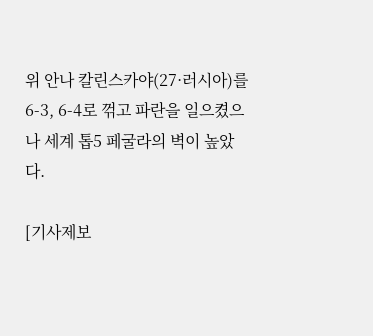위 안나 칼린스카야(27·러시아)를 6-3, 6-4로 꺾고 파란을 일으켰으나 세계 톱5 페굴라의 벽이 높았다.

[기사제보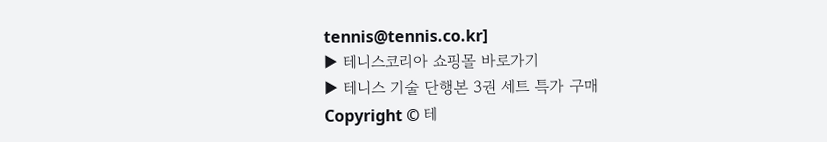tennis@tennis.co.kr]
▶ 테니스코리아 쇼핑몰 바로가기
▶ 테니스 기술 단행본 3권 세트 특가 구매
Copyright © 테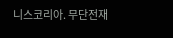니스코리아. 무단전재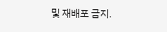및 재배포 금지.